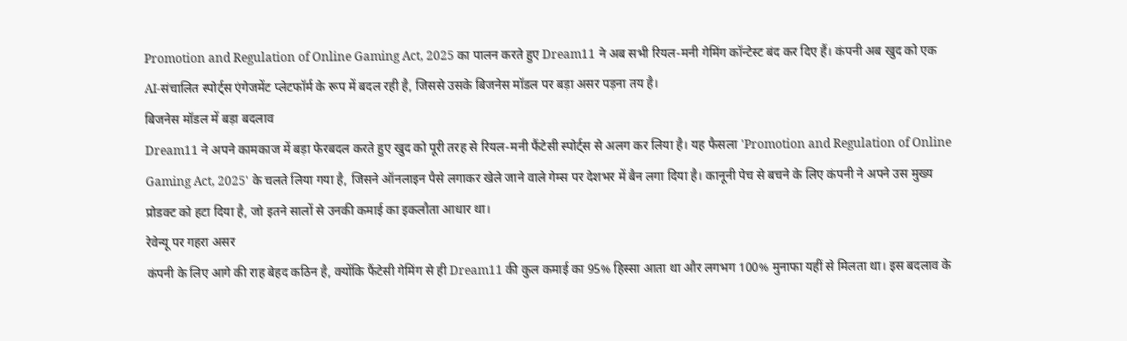Promotion and Regulation of Online Gaming Act, 2025 का पालन करते हुए Dream11 ने अब सभी रियल-मनी गेमिंग कॉन्टेस्ट बंद कर दिए हैं। कंपनी अब खुद को एक AI-संचालित स्पोर्ट्स एंगेजमेंट प्लेटफॉर्म के रूप में बदल रही है, जिससे उसके बिजनेस मॉडल पर बड़ा असर पड़ना तय है।
बिजनेस मॉडल में बड़ा बदलाव
Dream11 ने अपने कामकाज में बड़ा फेरबदल करते हुए खुद को पूरी तरह से रियल-मनी फैंटेसी स्पोर्ट्स से अलग कर लिया है। यह फैसला 'Promotion and Regulation of Online Gaming Act, 2025' के चलते लिया गया है, जिसने ऑनलाइन पैसे लगाकर खेले जाने वाले गेम्स पर देशभर में बैन लगा दिया है। कानूनी पेच से बचने के लिए कंपनी ने अपने उस मुख्य प्रोडक्ट को हटा दिया है, जो इतने सालों से उनकी कमाई का इकलौता आधार था।
रेवेन्यू पर गहरा असर
कंपनी के लिए आगे की राह बेहद कठिन है, क्योंकि फैंटेसी गेमिंग से ही Dream11 की कुल कमाई का 95% हिस्सा आता था और लगभग 100% मुनाफा यहीं से मिलता था। इस बदलाव के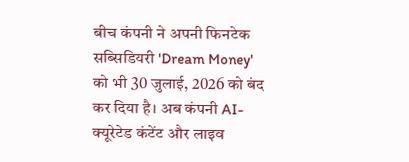बीच कंपनी ने अपनी फिनटेक सब्सिडियरी 'Dream Money' को भी 30 जुलाई, 2026 को बंद कर दिया है। अब कंपनी AI-क्यूरेटेड कंटेंट और लाइव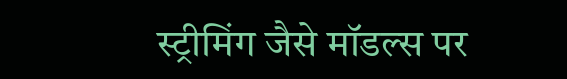स्ट्रीमिंग जैसे मॉडल्स पर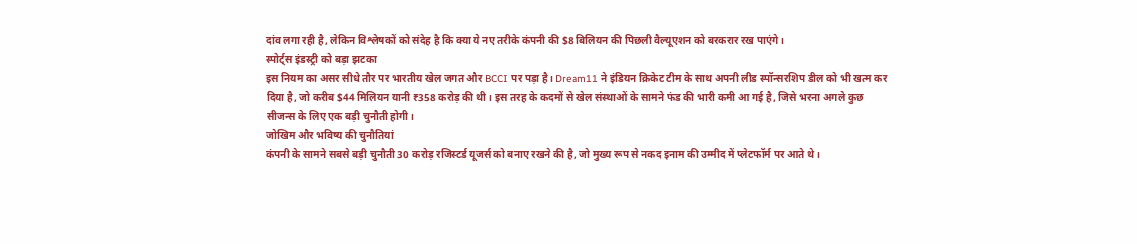दांव लगा रही है, लेकिन विश्लेषकों को संदेह है कि क्या ये नए तरीके कंपनी की $8 बिलियन की पिछली वैल्यूएशन को बरकरार रख पाएंगे।
स्पोर्ट्स इंडस्ट्री को बड़ा झटका
इस नियम का असर सीधे तौर पर भारतीय खेल जगत और BCCI पर पड़ा है। Dream11 ने इंडियन क्रिकेट टीम के साथ अपनी लीड स्पॉन्सरशिप डील को भी खत्म कर दिया है, जो करीब $44 मिलियन यानी ₹358 करोड़ की थी। इस तरह के कदमों से खेल संस्थाओं के सामने फंड की भारी कमी आ गई है, जिसे भरना अगले कुछ सीजन्स के लिए एक बड़ी चुनौती होगी।
जोखिम और भविष्य की चुनौतियां
कंपनी के सामने सबसे बड़ी चुनौती 30 करोड़ रजिस्टर्ड यूजर्स को बनाए रखने की है, जो मुख्य रूप से नकद इनाम की उम्मीद में प्लेटफॉर्म पर आते थे।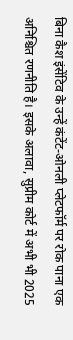बिना कैश इंसेंटिव के उन्हें कंटेंट-ओनली प्लेटफॉर्म पर रोक पाना एक अनिश्चित रणनीति है। इसके अलावा, सुप्रीम कोर्ट में अभी भी 2025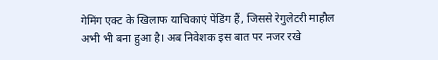गेमिंग एक्ट के खिलाफ याचिकाएं पेंडिंग हैं, जिससे रेगुलेटरी माहौल अभी भी बना हुआ है। अब निवेशक इस बात पर नजर रखे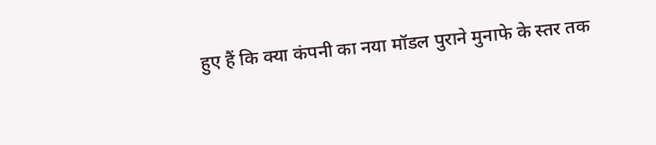हुए हैं कि क्या कंपनी का नया मॉडल पुराने मुनाफे के स्तर तक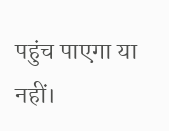पहुंच पाएगा या नहीं।